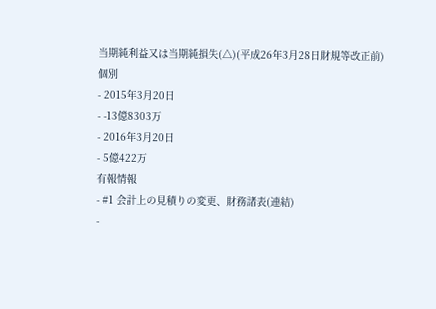当期純利益又は当期純損失(△)(平成26年3月28日財規等改正前)
個別
- 2015年3月20日
- -13億8303万
- 2016年3月20日
- 5億422万
有報情報
- #1 会計上の見積りの変更、財務諸表(連結)
-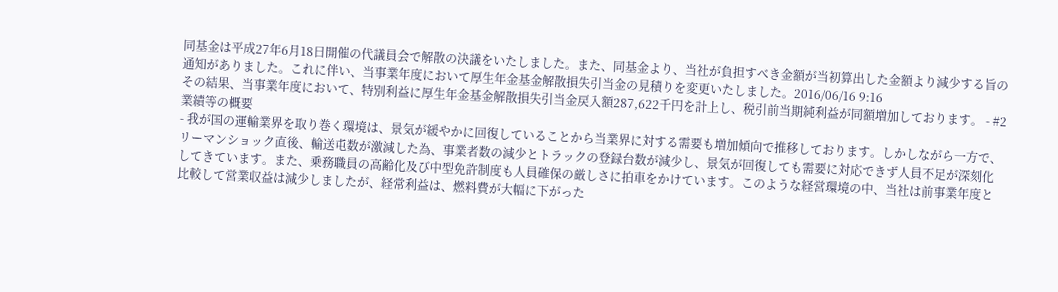同基金は平成27年6月18日開催の代議員会で解散の決議をいたしました。また、同基金より、当社が負担すべき金額が当初算出した金額より減少する旨の通知がありました。これに伴い、当事業年度において厚生年金基金解散損失引当金の見積りを変更いたしました。2016/06/16 9:16
その結果、当事業年度において、特別利益に厚生年金基金解散損失引当金戻入額287,622千円を計上し、税引前当期純利益が同額増加しております。 - #2 業績等の概要
- 我が国の運輸業界を取り巻く環境は、景気が緩やかに回復していることから当業界に対する需要も増加傾向で推移しております。しかしながら一方で、リーマンショック直後、輸送屯数が激減した為、事業者数の減少とトラックの登録台数が減少し、景気が回復しても需要に対応できず人員不足が深刻化してきています。また、乗務職員の高齢化及び中型免許制度も人員確保の厳しさに拍車をかけています。このような経営環境の中、当社は前事業年度と比較して営業収益は減少しましたが、経常利益は、燃料費が大幅に下がった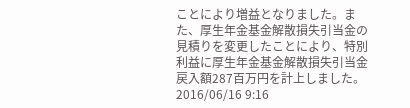ことにより増益となりました。また、厚生年金基金解散損失引当金の見積りを変更したことにより、特別利益に厚生年金基金解散損失引当金戻入額287百万円を計上しました。2016/06/16 9:16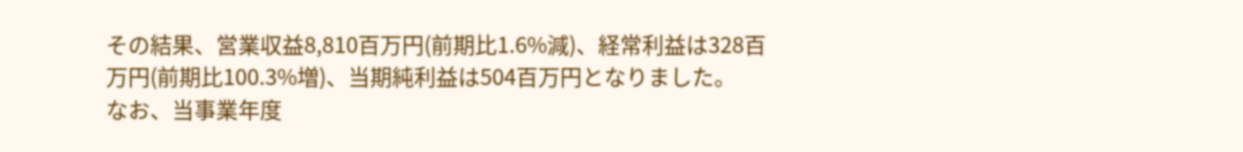その結果、営業収益8,810百万円(前期比1.6%減)、経常利益は328百万円(前期比100.3%増)、当期純利益は504百万円となりました。
なお、当事業年度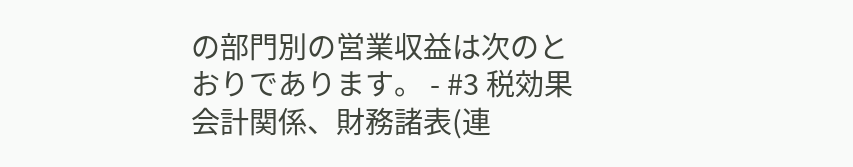の部門別の営業収益は次のとおりであります。 - #3 税効果会計関係、財務諸表(連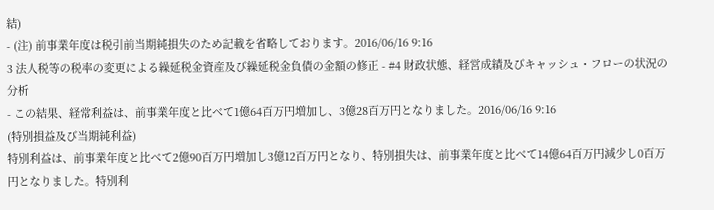結)
- (注) 前事業年度は税引前当期純損失のため記載を省略しております。2016/06/16 9:16
3 法人税等の税率の変更による繰延税金資産及び繰延税金負債の金額の修正 - #4 財政状態、経営成績及びキャッシュ・フローの状況の分析
- この結果、経常利益は、前事業年度と比べて1億64百万円増加し、3億28百万円となりました。2016/06/16 9:16
(特別損益及び当期純利益)
特別利益は、前事業年度と比べて2億90百万円増加し3億12百万円となり、特別損失は、前事業年度と比べて14億64百万円減少し0百万円となりました。特別利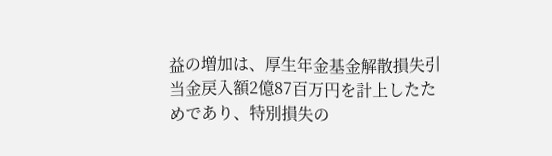益の増加は、厚生年金基金解散損失引当金戻入額2億87百万円を計上したためであり、特別損失の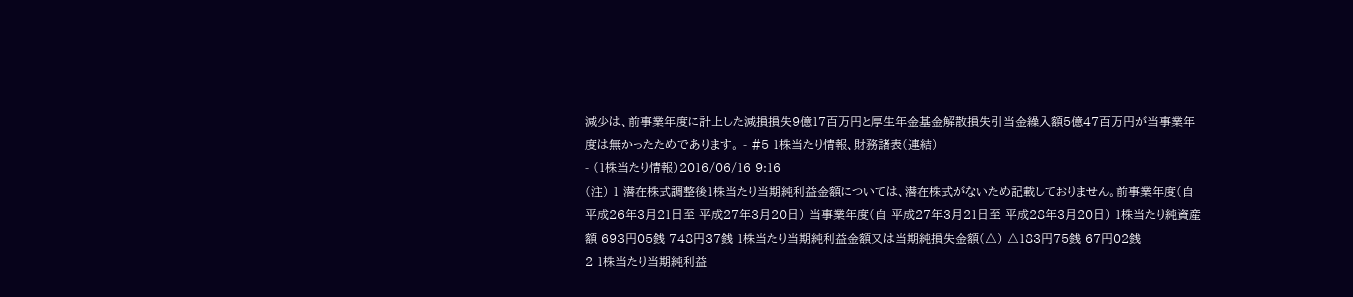減少は、前事業年度に計上した減損損失9億17百万円と厚生年金基金解散損失引当金繰入額5億47百万円が当事業年度は無かったためであります。 - #5 1株当たり情報、財務諸表(連結)
- (1株当たり情報)2016/06/16 9:16
(注) 1 潜在株式調整後1株当たり当期純利益金額については、潜在株式がないため記載しておりません。前事業年度(自 平成26年3月21日至 平成27年3月20日) 当事業年度(自 平成27年3月21日至 平成28年3月20日) 1株当たり純資産額 693円05銭 748円37銭 1株当たり当期純利益金額又は当期純損失金額(△) △183円75銭 67円02銭
2 1株当たり当期純利益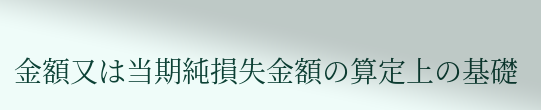金額又は当期純損失金額の算定上の基礎